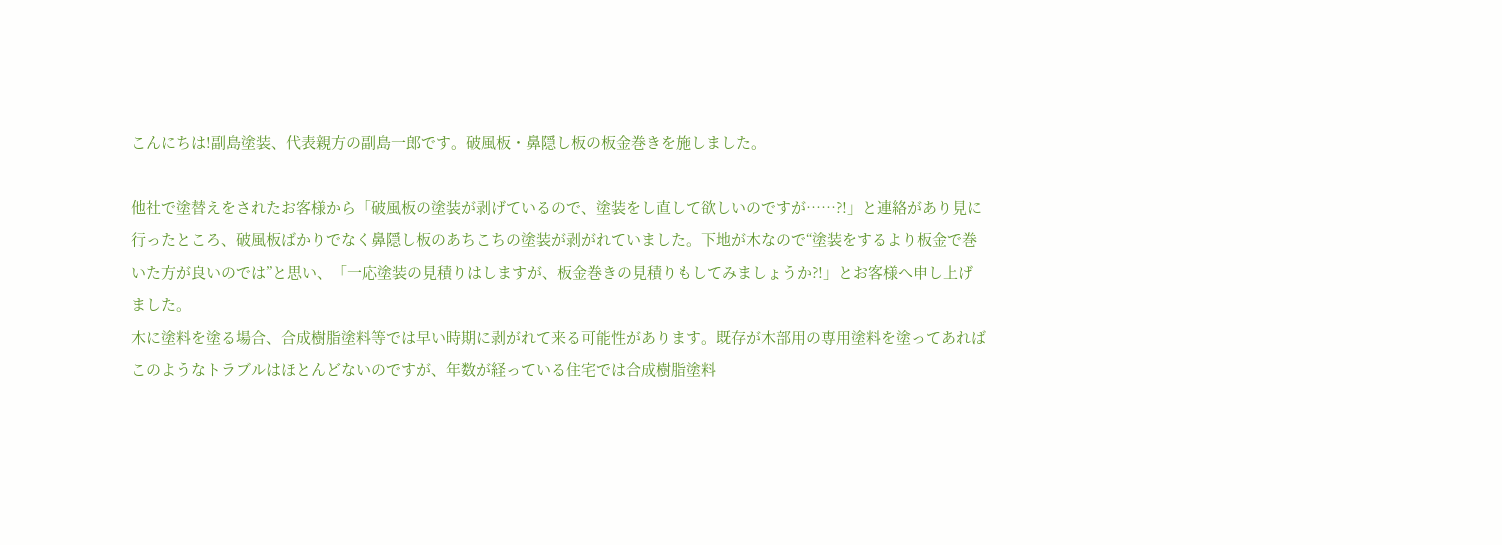こんにちは!副島塗装、代表親方の副島一郎です。破風板・鼻隠し板の板金巻きを施しました。

他社で塗替えをされたお客様から「破風板の塗装が剥げているので、塗装をし直して欲しいのですが……⁈」と連絡があり見に行ったところ、破風板ばかりでなく鼻隠し板のあちこちの塗装が剥がれていました。下地が木なので“塗装をするより板金で巻いた方が良いのでは”と思い、「一応塗装の見積りはしますが、板金巻きの見積りもしてみましょうか⁈」とお客様へ申し上げました。
木に塗料を塗る場合、合成樹脂塗料等では早い時期に剥がれて来る可能性があります。既存が木部用の専用塗料を塗ってあればこのようなトラブルはほとんどないのですが、年数が経っている住宅では合成樹脂塗料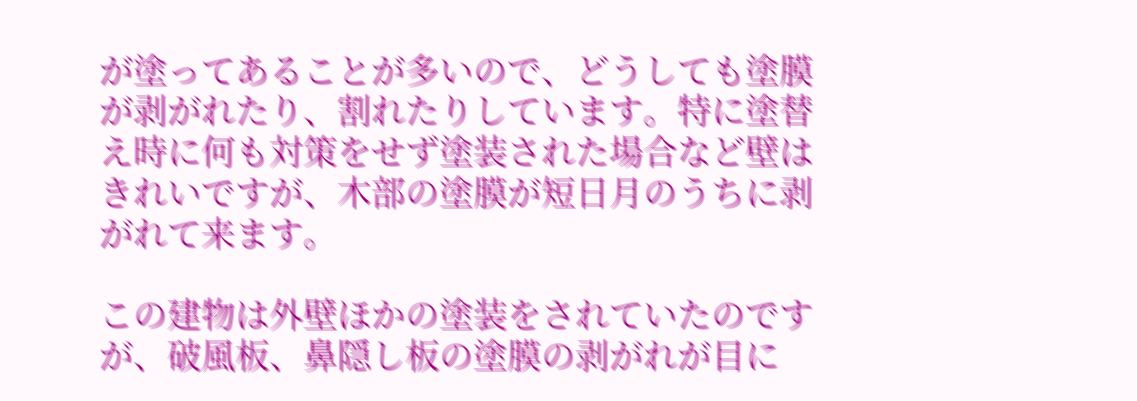が塗ってあることが多いので、どうしても塗膜が剥がれたり、割れたりしています。特に塗替え時に何も対策をせず塗装された場合など壁はきれいですが、木部の塗膜が短日月のうちに剥がれて来ます。

この建物は外壁ほかの塗装をされていたのですが、破風板、鼻隠し板の塗膜の剥がれが目に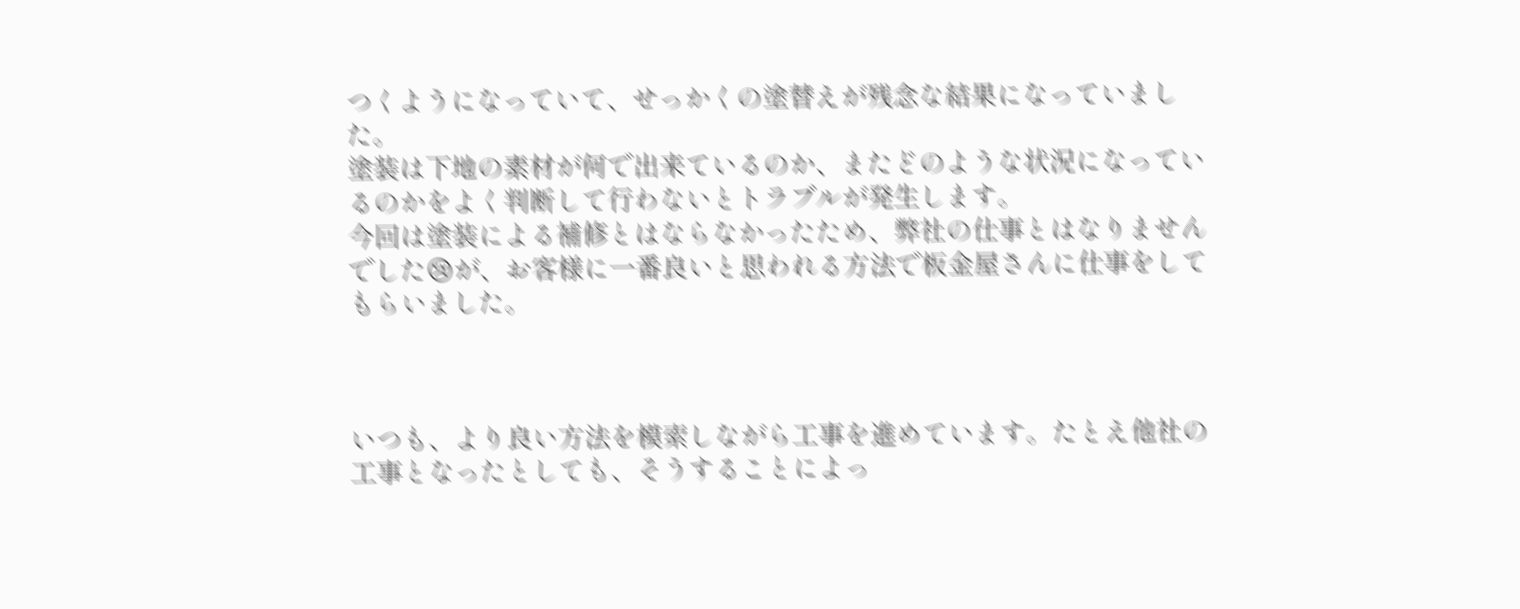つくようになっていて、せっかくの塗替えが残念な結果になっていました。
塗装は下地の素材が何で出来ているのか、またどのような状況になっているのかをよく判断して行わないとトラブルが発生します。
今回は塗装による補修とはならなかったため、弊社の仕事とはなりませんでした😢が、お客様に一番良いと思われる方法で板金屋さんに仕事をしてもらいました。



いつも、より良い方法を模索しながら工事を進めています。たとえ他社の工事となったとしても、そうすることによっ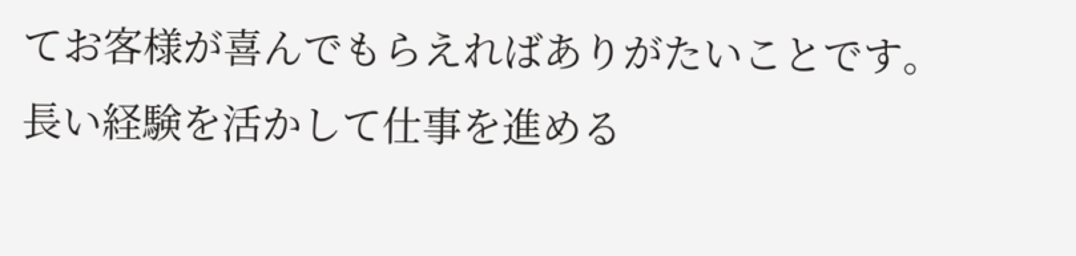てお客様が喜んでもらえればありがたいことです。長い経験を活かして仕事を進める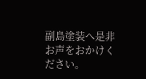副島塗装へ是非お声をおかけください。